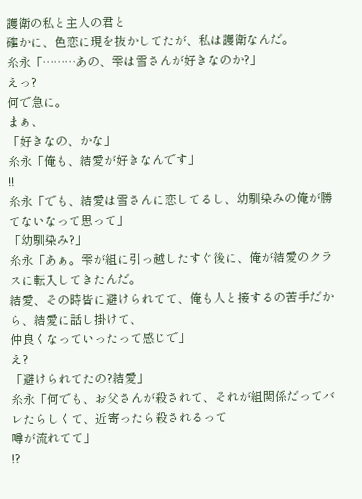護衛の私と主人の君と
確かに、色恋に現を抜かしてたが、私は護衛なんだ。
糸永「………あの、雫は雪さんが好きなのか?」
えっ?
何で急に。
まぁ、
「好きなの、かな」
糸永「俺も、結愛が好きなんです」
!!
糸永「でも、結愛は雪さんに恋してるし、幼馴染みの俺が勝てないなって思って」
「幼馴染み?」
糸永「あぁ。雫が組に引っ越したすぐ後に、俺が結愛のクラスに転入してきたんだ。
結愛、その時皆に避けられてて、俺も人と接するの苦手だから、結愛に話し掛けて、
仲良くなっていったって感じで」
え?
「避けられてたの?結愛」
糸永「何でも、お父さんが殺されて、それが組関係だってバレたらしくて、近寄ったら殺されるって
噂が流れてて」
!?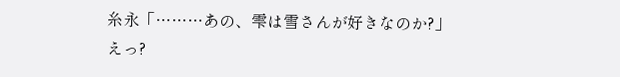糸永「………あの、雫は雪さんが好きなのか?」
えっ?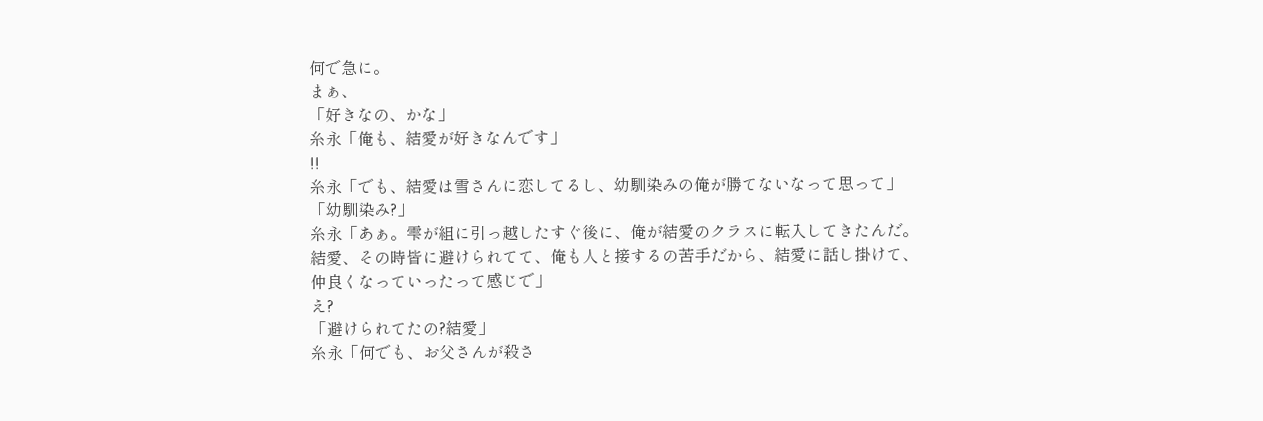何で急に。
まぁ、
「好きなの、かな」
糸永「俺も、結愛が好きなんです」
!!
糸永「でも、結愛は雪さんに恋してるし、幼馴染みの俺が勝てないなって思って」
「幼馴染み?」
糸永「あぁ。雫が組に引っ越したすぐ後に、俺が結愛のクラスに転入してきたんだ。
結愛、その時皆に避けられてて、俺も人と接するの苦手だから、結愛に話し掛けて、
仲良くなっていったって感じで」
え?
「避けられてたの?結愛」
糸永「何でも、お父さんが殺さ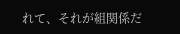れて、それが組関係だ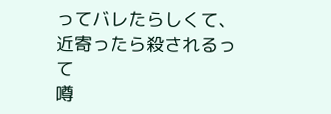ってバレたらしくて、近寄ったら殺されるって
噂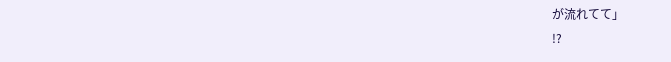が流れてて」
!?